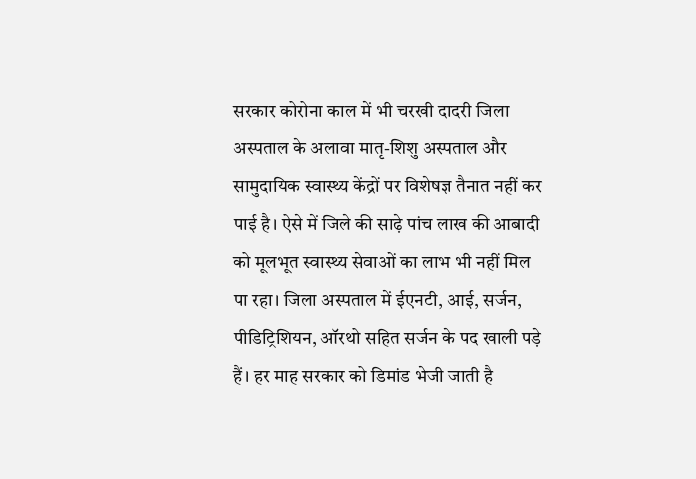सरकार कोरोना काल में भी चरखी दादरी जिला अस्पताल के अलावा मातृ-शिशु अस्पताल और सामुदायिक स्वास्थ्य केंद्रों पर विशेषज्ञ तैनात नहीं कर पाई है। ऐसे में जिले की साढ़े पांच लाख की आबादी को मूलभूत स्वास्थ्य सेवाओं का लाभ भी नहीं मिल पा रहा। जिला अस्पताल में ईएनटी, आई, सर्जन, पीडिट्रिशियन, ऑरथो सहित सर्जन के पद खाली पड़े हैं। हर माह सरकार को डिमांड भेजी जाती है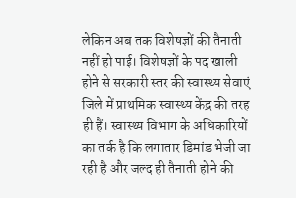लेकिन अब तक विशेषज्ञों की तैनाती नहीं हो पाई। विशेषज्ञों के पद खाली होने से सरकारी स्तर की स्वास्थ्य सेवाएं जिले में प्राथमिक स्वास्थ्य केंद्र की तरह ही हैं। स्वास्थ्य विभाग के अधिकारियों का तर्क है कि लगातार डिमांड भेजी जा रही है और जल्द ही तैनाती होने की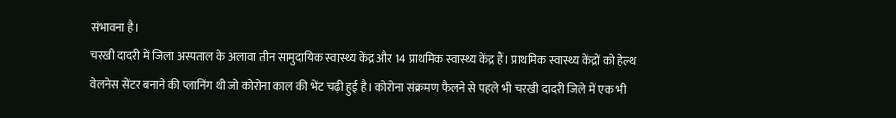संभावना है।
चरखी दादरी में जिला अस्पताल के अलावा तीन सामुदायिक स्वास्थ्य केंद्र और 14 प्राथमिक स्वास्थ्य केंद्र हैं। प्राथमिक स्वास्थ्य केंद्रों को हेल्थ वेलनेस सेंटर बनाने की प्लानिंग थी जो कोरोना काल की भेंट चढ़ी हुई है। कोरोना संक्रमण फैलने से पहले भी चरखी दादरी जिले में एक भी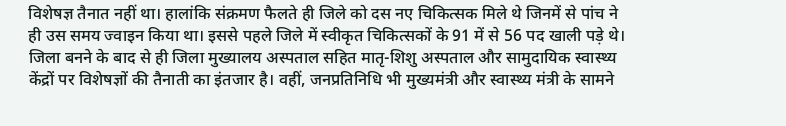विशेषज्ञ तैनात नहीं था। हालांकि संक्रमण फैलते ही जिले को दस नए चिकित्सक मिले थे जिनमें से पांच ने ही उस समय ज्वाइन किया था। इससे पहले जिले में स्वीकृत चिकित्सकों के 91 में से 56 पद खाली पड़े थे।
जिला बनने के बाद से ही जिला मुख्यालय अस्पताल सहित मातृ-शिशु अस्पताल और सामुदायिक स्वास्थ्य केंद्रों पर विशेषज्ञों की तैनाती का इंतजार है। वहीं, जनप्रतिनिधि भी मुख्यमंत्री और स्वास्थ्य मंत्री के सामने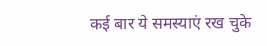कई बार ये समस्याएं रख चुके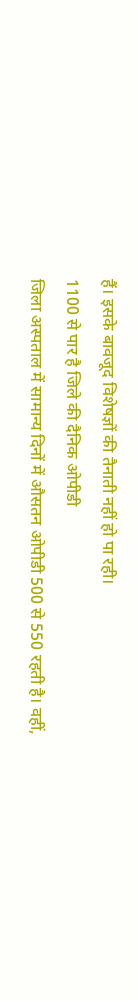हैं। इसके बावजूद विशेषज्ञों की तैनाती नहीं हो पा रही।
1100 से पार है जिले की दैनिक ओपीडी
जिला अस्पताल में सामान्य दिनों में औसतन ओपीडी 500 से 550 रहती है। वहीं,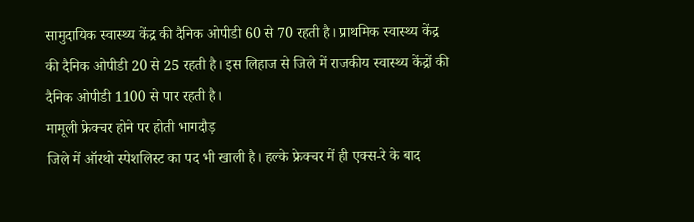सामुदायिक स्वास्थ्य केंद्र की दैनिक ओपीडी 60 से 70 रहती है। प्राथमिक स्वास्थ्य केंद्र की दैनिक ओपीडी 20 से 25 रहती है। इस लिहाज से जिले में राजकीय स्वास्थ्य केंद्रों की दैनिक ओपीडी 1100 से पार रहती है।
मामूली फ्रेक्चर होने पर होती भागदौड़
जिले में ऑरथो स्पेशलिस्ट का पद भी खाली है। हल्के फ्रेक्चर में ही एक्स-रे के बाद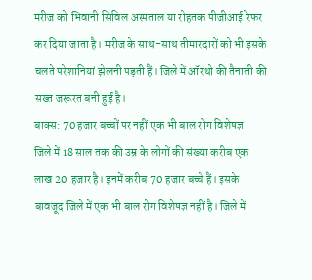मरीज को भिवानी सिविल अस्पताल या रोहतक पीजीआई रेफर कर दिया जाता है। मरीज के साथ-साथ तीमारदारों को भी इसके चलते परेशानियां झेलनी पड़ती हैं। जिले में ऑरथो की तैनाती की सख्त जरूरत बनी हुई है।
बाक्स: 70 हजार बच्चों पर नहीं एक भी बाल रोग विशेषज्ञ
जिले में 18 साल तक की उम्र के लोगों की संख्या करीब एक लाख 20 हजार है। इनमें करीब 70 हजार बच्चे हैं। इसके बावजूद जिले में एक भी बाल रोग विशेषज्ञ नहीं है। जिले में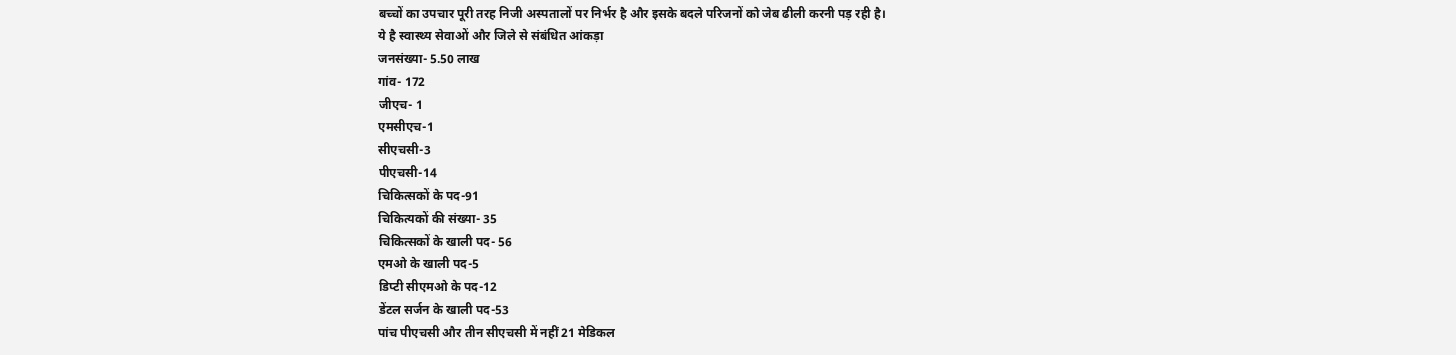बच्चों का उपचार पूरी तरह निजी अस्पतालों पर निर्भर है और इसके बदले परिजनों को जेब ढीली करनी पड़ रही है।
ये है स्वास्थ्य सेवाओं और जिले से संबंधित आंकड़ा
जनसंख्या- 5.50 लाख
गांव- 172
जीएच- 1
एमसीएच-1
सीएचसी-3
पीएचसी-14
चिकित्सकों के पद-91
चिकित्यकों की संख्या- 35
चिकित्सकों के खाली पद- 56
एमओ के खाली पद-5
डिप्टी सीएमओ के पद-12
डेंटल सर्जन के खाली पद-53
पांच पीएचसी और तीन सीएचसी में नहीं 21 मेडिकल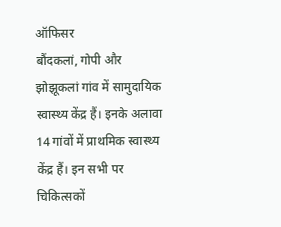ऑफिसर
बौंदकलां, गोपी और झोझूकलां गांव में सामुदायिक स्वास्थ्य केंद्र हैं। इनके अलावा 14 गांवों में प्राथमिक स्वास्थ्य केंद्र हैं। इन सभी पर चिकित्सकों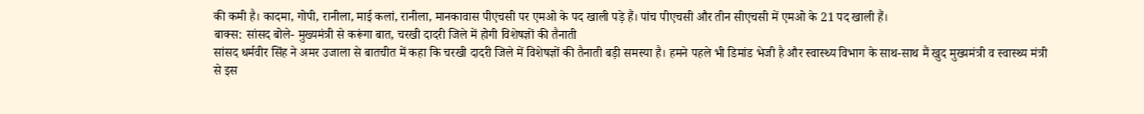की कमी है। कादमा, गोपी, रानीला, माई कलां, रानीला, मानकावास पीएचसी पर एमओ के पद खाली पड़े हैं। पांच पीएचसी और तीन सीएचसी में एमओ के 21 पद खाली हैं।
बाक्स: सांसद बोले- मुख्यमंत्री से करूंगा बात, चरखी दादरी जिले में होगी विशेषज्ञों की तैनाती
सांसद धर्मवीर सिंह ने अमर उजाला से बातचीत में कहा कि चरखी दादरी जिले में विशेषज्ञों की तैनाती बड़ी समस्या है। हमने पहले भी डिमांड भेजी है और स्वास्थ्य विभाग के साथ-साथ मैं खुद मुख्यमंत्री व स्वास्थ्य मंत्री से इस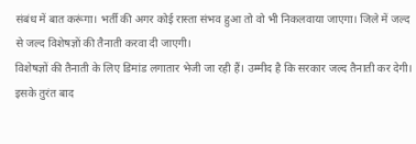संबंध में बात करूंगा। भर्ती की अगर कोई रास्ता संभव हुआ तो वो भी निकलवाया जाएगा। जिले में जल्द से जल्द विशेषज्ञों की तैनाती करवा दी जाएगी।
विशेषज्ञों की तैनाती के लिए डिमांड लगातार भेजी जा रही हैं। उम्मीद है कि सरकार जल्द तैनाती कर देगी। इसके तुरंत बाद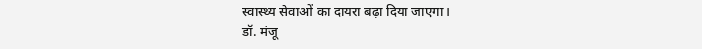स्वास्थ्य सेवाओं का दायरा बढ़ा दिया जाएगा।
डॉ. मंजू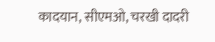कादयान, सीएमओ, चरखी दादरी